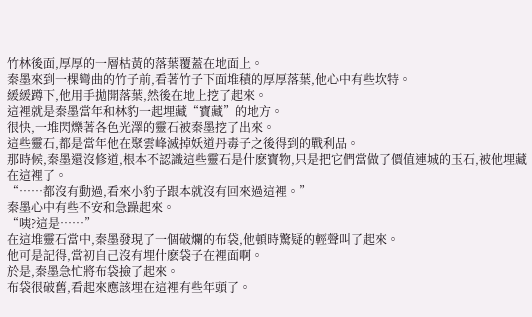竹林後面,厚厚的一層枯黃的落葉覆蓋在地面上。
秦墨來到一棵彎曲的竹子前,看著竹子下面堆積的厚厚落葉,他心中有些坎特。
緩緩蹲下,他用手拋開落葉,然後在地上挖了起來。
這裡就是秦墨當年和林豹一起埋藏“寶藏”的地方。
很快,一堆閃爍著各色光澤的靈石被秦墨挖了出來。
這些靈石,都是當年他在聚雲峰滅掉妖道丹毒子之後得到的戰利品。
那時候,秦墨還沒修道,根本不認識這些靈石是什麽寶物,只是把它們當做了價值連城的玉石,被他埋藏在這裡了。
“……都沒有動過,看來小豹子跟本就沒有回來過這裡。”
秦墨心中有些不安和急躁起來。
“咦?這是……”
在這堆靈石當中,秦墨發現了一個破爛的布袋,他頓時驚疑的輕聲叫了起來。
他可是記得,當初自己沒有埋什麽袋子在裡面啊。
於是,秦墨急忙將布袋撿了起來。
布袋很破舊,看起來應該埋在這裡有些年頭了。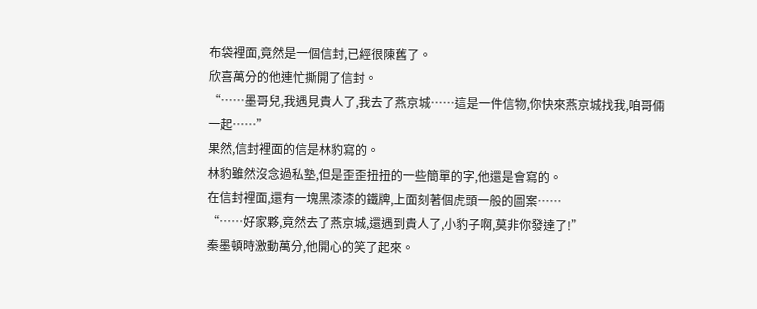布袋裡面,竟然是一個信封,已經很陳舊了。
欣喜萬分的他連忙撕開了信封。
“……墨哥兒,我遇見貴人了,我去了燕京城……這是一件信物,你快來燕京城找我,咱哥倆一起……”
果然,信封裡面的信是林豹寫的。
林豹雖然沒念過私塾,但是歪歪扭扭的一些簡單的字,他還是會寫的。
在信封裡面,還有一塊黑漆漆的鐵牌,上面刻著個虎頭一般的圖案……
“……好家夥,竟然去了燕京城,還遇到貴人了,小豹子啊,莫非你發達了!”
秦墨頓時激動萬分,他開心的笑了起來。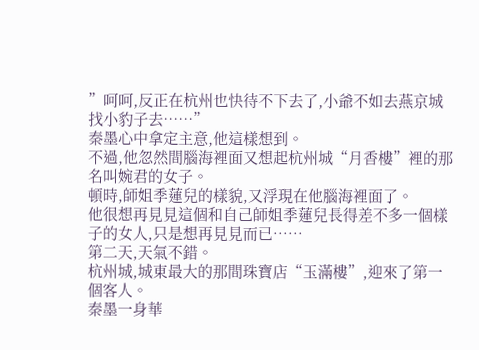”呵呵,反正在杭州也快待不下去了,小爺不如去燕京城找小豹子去……”
秦墨心中拿定主意,他這樣想到。
不過,他忽然間腦海裡面又想起杭州城“月香樓”裡的那名叫婉君的女子。
頓時,師姐季蓮兒的樣貌,又浮現在他腦海裡面了。
他很想再見見這個和自己師姐季蓮兒長得差不多一個樣子的女人,只是想再見見而已……
第二天,天氣不錯。
杭州城,城東最大的那間珠寶店“玉滿樓”,迎來了第一個客人。
秦墨一身華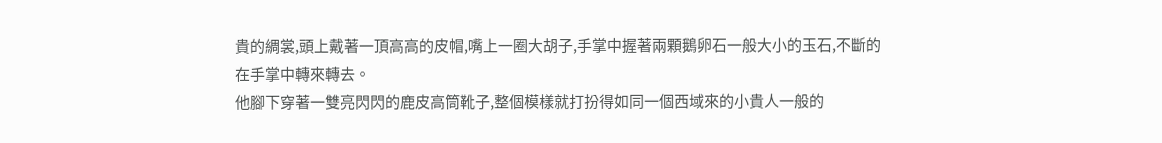貴的綢裳,頭上戴著一頂高高的皮帽,嘴上一圈大胡子,手掌中握著兩顆鵝卵石一般大小的玉石,不斷的在手掌中轉來轉去。
他腳下穿著一雙亮閃閃的鹿皮高筒靴子,整個模樣就打扮得如同一個西域來的小貴人一般的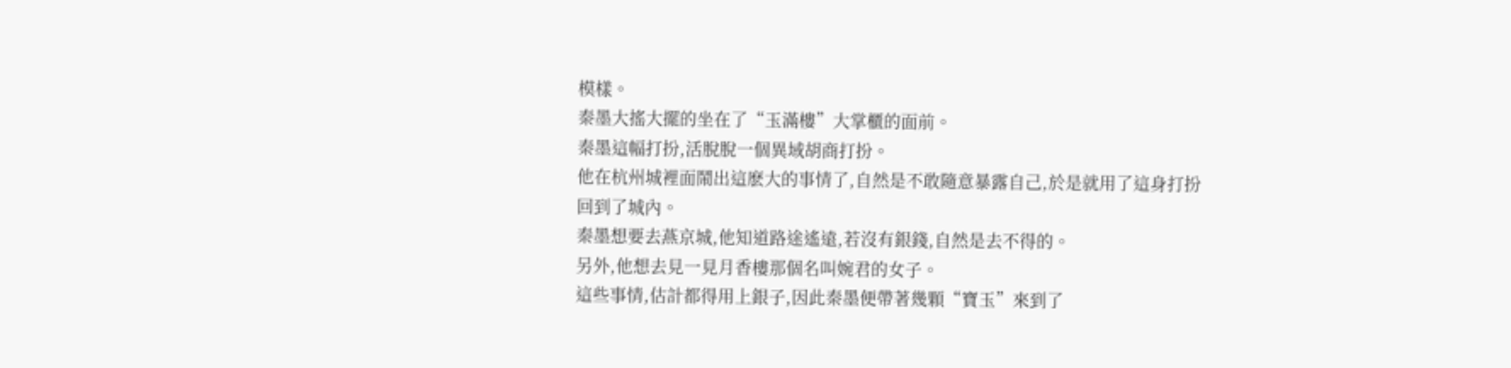模樣。
秦墨大搖大擺的坐在了“玉滿樓”大掌櫃的面前。
秦墨這幅打扮,活脫脫一個異域胡商打扮。
他在杭州城裡面鬧出這麽大的事情了,自然是不敢隨意暴露自己,於是就用了這身打扮回到了城內。
秦墨想要去燕京城,他知道路途遙遠,若沒有銀錢,自然是去不得的。
另外,他想去見一見月香樓那個名叫婉君的女子。
這些事情,估計都得用上銀子,因此秦墨便帶著幾顆“寶玉”來到了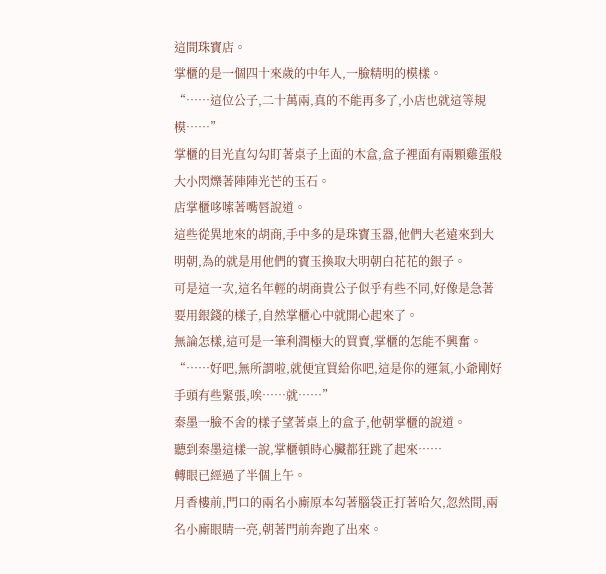這間珠寶店。
掌櫃的是一個四十來歲的中年人,一臉精明的模樣。
“……這位公子,二十萬兩,真的不能再多了,小店也就這等規模……”
掌櫃的目光直勾勾盯著桌子上面的木盒,盒子裡面有兩顆雞蛋般大小閃爍著陣陣光芒的玉石。
店掌櫃哆嗦著嘴唇說道。
這些從異地來的胡商,手中多的是珠寶玉器,他們大老遠來到大明朝,為的就是用他們的寶玉換取大明朝白花花的銀子。
可是這一次,這名年輕的胡商貴公子似乎有些不同,好像是急著要用銀錢的樣子,自然掌櫃心中就開心起來了。
無論怎樣,這可是一筆利潤極大的買賣,掌櫃的怎能不興奮。
“……好吧,無所謂啦,就便宜買給你吧,這是你的運氣,小爺剛好手頭有些緊張,唉……就……”
秦墨一臉不舍的樣子望著桌上的盒子,他朝掌櫃的說道。
聽到秦墨這樣一說,掌櫃頓時心臟都狂跳了起來……
轉眼已經過了半個上午。
月香樓前,門口的兩名小廝原本勾著腦袋正打著哈欠,忽然間,兩名小廝眼睛一亮,朝著門前奔跑了出來。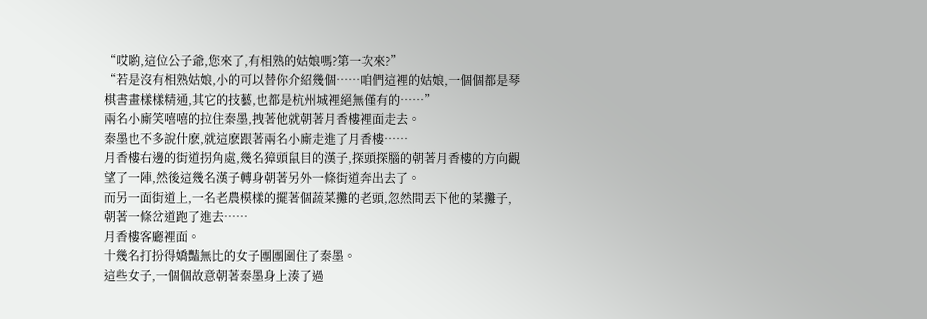“哎喲,這位公子爺,您來了,有相熟的姑娘嗎?第一次來?”
“若是沒有相熟姑娘,小的可以替你介紹幾個……咱們這裡的姑娘,一個個都是琴棋書畫樣樣精通,其它的技藝,也都是杭州城裡絕無僅有的……”
兩名小廝笑嘻嘻的拉住秦墨,拽著他就朝著月香樓裡面走去。
秦墨也不多說什麽,就這麽跟著兩名小廝走進了月香樓……
月香樓右邊的街道拐角處,幾名獐頭鼠目的漢子,探頭探腦的朝著月香樓的方向觀望了一陣,然後這幾名漢子轉身朝著另外一條街道奔出去了。
而另一面街道上,一名老農模樣的擺著個蔬菜攤的老頭,忽然間丟下他的菜攤子,朝著一條岔道跑了進去……
月香樓客廳裡面。
十幾名打扮得嬌豔無比的女子團團圍住了秦墨。
這些女子,一個個故意朝著秦墨身上湊了過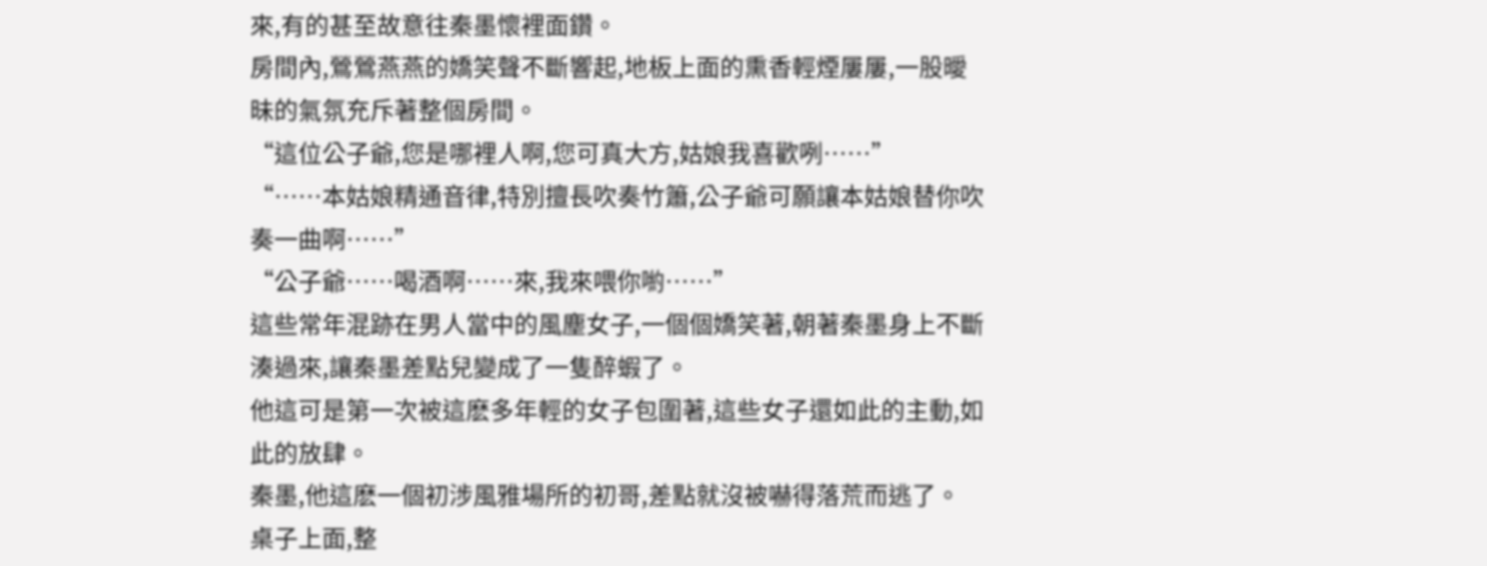來,有的甚至故意往秦墨懷裡面鑽。
房間內,鶯鶯燕燕的嬌笑聲不斷響起,地板上面的熏香輕煙屢屢,一股曖昧的氣氛充斥著整個房間。
“這位公子爺,您是哪裡人啊,您可真大方,姑娘我喜歡咧……”
“……本姑娘精通音律,特別擅長吹奏竹簫,公子爺可願讓本姑娘替你吹奏一曲啊……”
“公子爺……喝酒啊……來,我來喂你喲……”
這些常年混跡在男人當中的風塵女子,一個個嬌笑著,朝著秦墨身上不斷湊過來,讓秦墨差點兒變成了一隻醉蝦了。
他這可是第一次被這麽多年輕的女子包圍著,這些女子還如此的主動,如此的放肆。
秦墨,他這麽一個初涉風雅場所的初哥,差點就沒被嚇得落荒而逃了。
桌子上面,整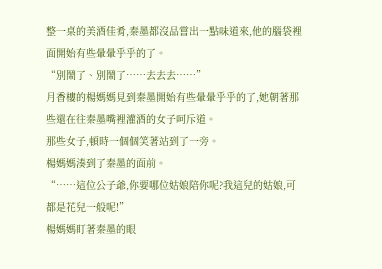整一桌的美酒佳肴,秦墨都沒品嘗出一點味道來,他的腦袋裡面開始有些暈暈乎乎的了。
“別鬧了、別鬧了……去去去……”
月香樓的楊媽媽見到秦墨開始有些暈暈乎乎的了,她朝著那些還在往秦墨嘴裡灌酒的女子呵斥道。
那些女子,頓時一個個笑著站到了一旁。
楊媽媽湊到了秦墨的面前。
“……這位公子爺,你要哪位姑娘陪你呢?我這兒的姑娘,可都是花兒一般呢!”
楊媽媽盯著秦墨的眼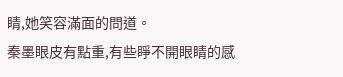睛,她笑容滿面的問道。
秦墨眼皮有點重,有些睜不開眼睛的感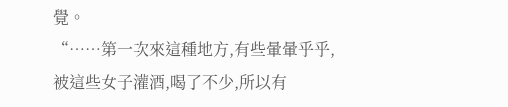覺。
“……第一次來這種地方,有些暈暈乎乎,被這些女子灌酒,喝了不少,所以有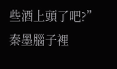些酒上頭了吧?”
秦墨腦子裡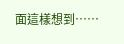面這樣想到……